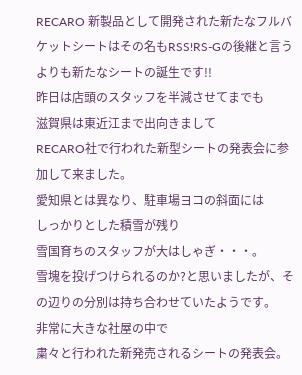RECARO 新製品として開発された新たなフルバケットシートはその名もRSS!RS-Gの後継と言うよりも新たなシートの誕生です!!
昨日は店頭のスタッフを半減させてまでも
滋賀県は東近江まで出向きまして
RECARO社で行われた新型シートの発表会に参加して来ました。
愛知県とは異なり、駐車場ヨコの斜面には
しっかりとした積雪が残り
雪国育ちのスタッフが大はしゃぎ・・・。
雪塊を投げつけられるのか?と思いましたが、その辺りの分別は持ち合わせていたようです。
非常に大きな社屋の中で
粛々と行われた新発売されるシートの発表会。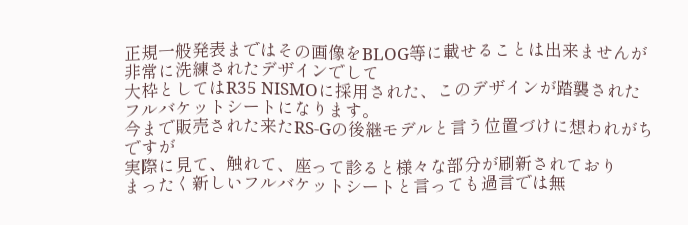正規一般発表まではその画像をBLOG等に載せることは出来ませんが
非常に洗練されたデザインでして
大枠としてはR35 NISMOに採用された、このデザインが踏襲された
フルバケットシートになります。
今まで販売された来たRS-Gの後継モデルと言う位置づけに想われがちですが
実際に見て、触れて、座って診ると様々な部分が刷新されており
まったく新しいフルバケットシートと言っても過言では無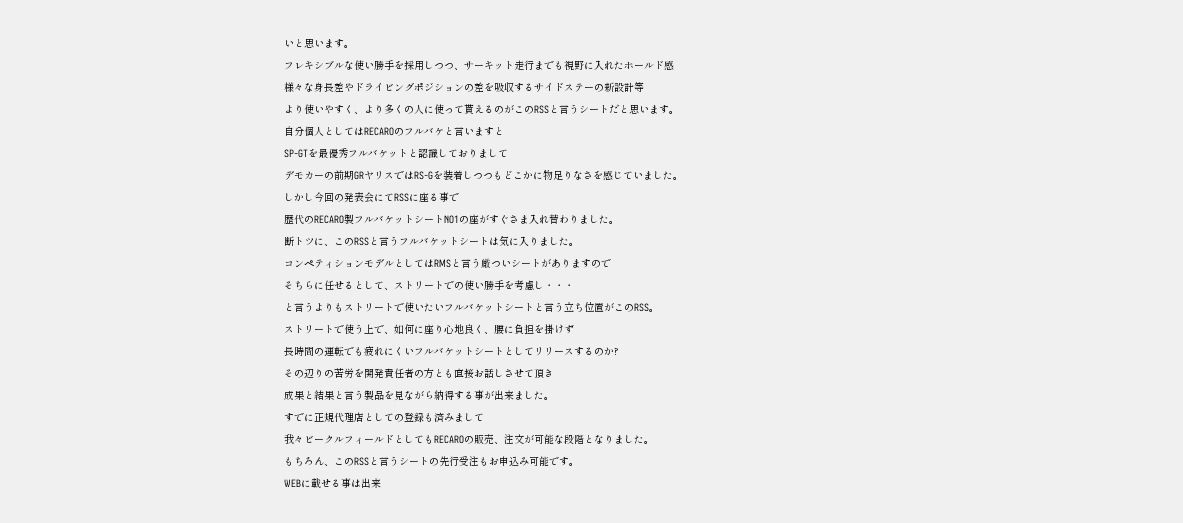いと思います。
フレキシブルな使い勝手を採用しつつ、サーキット走行までも視野に入れたホールド感
様々な身長差やドライビングポジションの差を吸収するサイドステーの新設計等
より使いやすく、より多くの人に使って貰えるのがこのRSSと言うシートだと思います。
自分個人としてはRECAROのフルバケと言いますと
SP-GTを最優秀フルバケットと認識しておりまして
デモカーの前期GRヤリスではRS-Gを装着しつつもどこかに物足りなさを感じていました。
しかし今回の発表会にてRSSに座る事で
歴代のRECARO製フルバケットシートNO1の座がすぐさま入れ替わりました。
断トツに、このRSSと言うフルバケットシートは気に入りました。
コンペティションモデルとしてはRMSと言う厳ついシートがありますので
そちらに任せるとして、ストリートでの使い勝手を考慮し・・・
と言うよりもストリートで使いたいフルバケットシートと言う立ち位置がこのRSS。
ストリートで使う上で、如何に座り心地良く、腰に負担を掛けず
長時間の運転でも疲れにくいフルバケットシートとしてリリースするのか?
その辺りの苦労を開発責任者の方とも直接お話しさせて頂き
成果と結果と言う製品を見ながら納得する事が出来ました。
すでに正規代理店としての登録も済みまして
我々ビークルフィールドとしてもRECAROの販売、注文が可能な段階となりました。
もちろん、このRSSと言うシートの先行受注もお申込み可能です。
WEBに載せる事は出来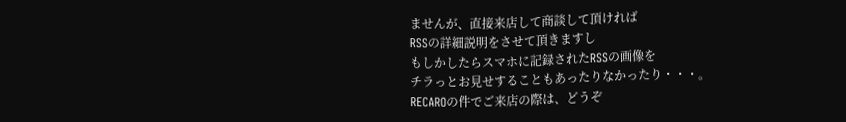ませんが、直接来店して商談して頂ければ
RSSの詳細説明をさせて頂きますし
もしかしたらスマホに記録されたRSSの画像を
チラっとお見せすることもあったりなかったり・・・。
RECAROの件でご来店の際は、どうぞ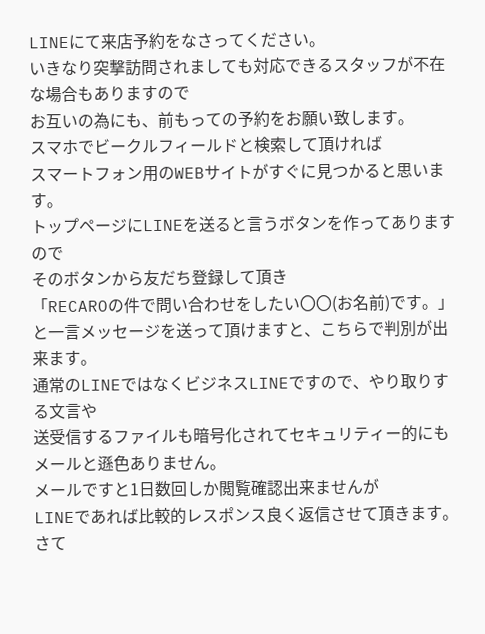LINEにて来店予約をなさってください。
いきなり突撃訪問されましても対応できるスタッフが不在な場合もありますので
お互いの為にも、前もっての予約をお願い致します。
スマホでビークルフィールドと検索して頂ければ
スマートフォン用のWEBサイトがすぐに見つかると思います。
トップページにLINEを送ると言うボタンを作ってありますので
そのボタンから友だち登録して頂き
「RECAROの件で問い合わせをしたい〇〇(お名前)です。」
と一言メッセージを送って頂けますと、こちらで判別が出来ます。
通常のLINEではなくビジネスLINEですので、やり取りする文言や
送受信するファイルも暗号化されてセキュリティー的にもメールと遜色ありません。
メールですと1日数回しか閲覧確認出来ませんが
LINEであれば比較的レスポンス良く返信させて頂きます。
さて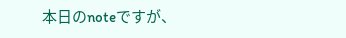本日のnoteですが、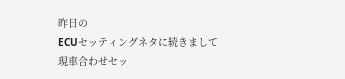昨日の
ECUセッティングネタに続きまして
現車合わせセッ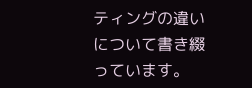ティングの違いについて書き綴っています。